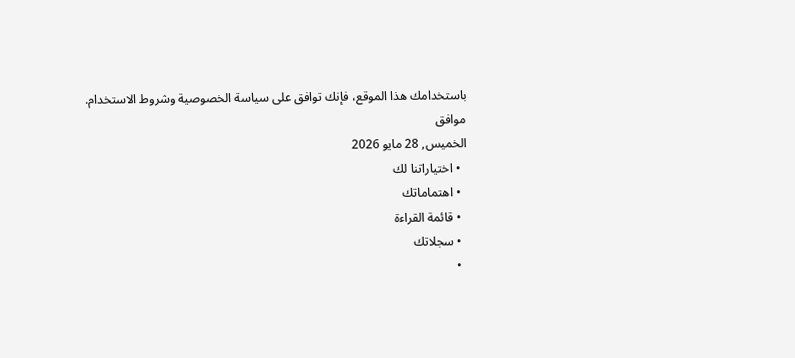باستخدامك هذا الموقع، فإنك توافق على سياسة الخصوصية وشروط الاستخدام.
موافق
الخميس, 28 مايو 2026
  • اختياراتنا لك
  • اهتماماتك
  • قائمة القراءة
  • سجلاتك
  •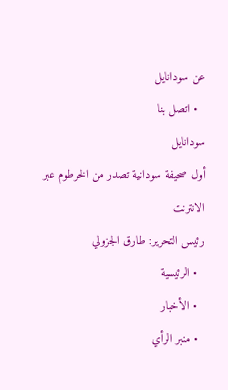عن سودانايل
  • اتصل بنا
سودانايل
أول صحيفة سودانية تصدر من الخرطوم عبر الانترنت
رئيس التحرير: طارق الجزولي
  • الرئيسية
  • الأخبار
  • منبر الرأي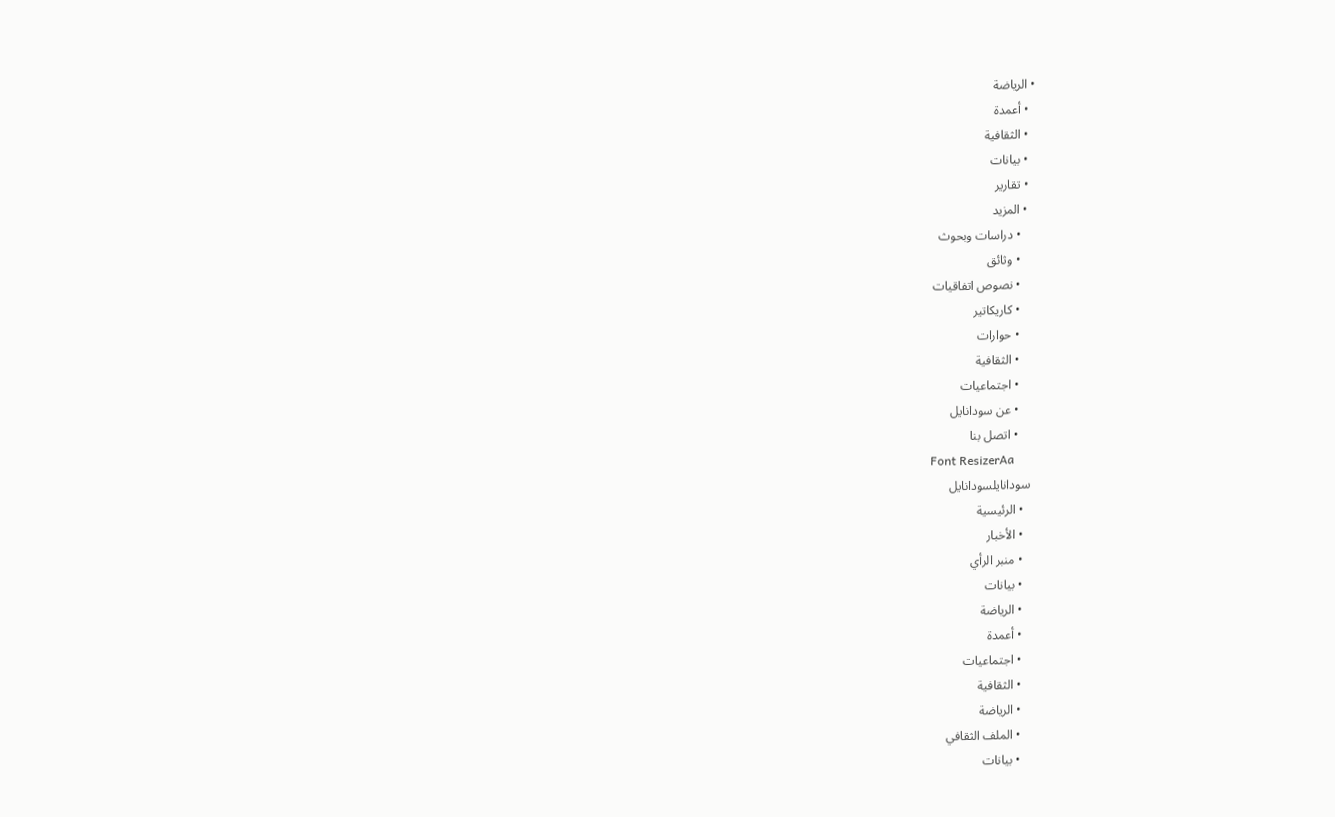• الرياضة
  • أعمدة
  • الثقافية
  • بيانات
  • تقارير
  • المزيد
    • دراسات وبحوث
    • وثائق
    • نصوص اتفاقيات
    • كاريكاتير
    • حوارات
    • الثقافية
    • اجتماعيات
    • عن سودانايل
    • اتصل بنا
Font ResizerAa
سودانايلسودانايل
  • الرئيسية
  • الأخبار
  • منبر الرأي
  • بيانات
  • الرياضة
  • أعمدة
  • اجتماعيات
  • الثقافية
  • الرياضة
  • الملف الثقافي
  • بيانات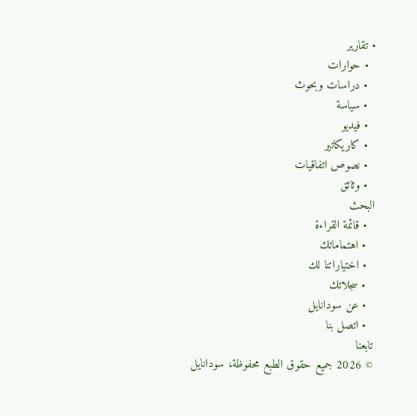• تقارير
  • حوارات
  • دراسات وبحوث
  • سياسة
  • فيديو
  • كاريكاتير
  • نصوص اتفاقيات
  • وثائق
البحث
  • قائمة القراءة
  • اهتماماتك
  • اختياراتنا لك
  • سجلاتك
  • عن سودانايل
  • اتصل بنا
تابعنا
© 2026 جميع حقوق الطبع محفوظة، سودانايل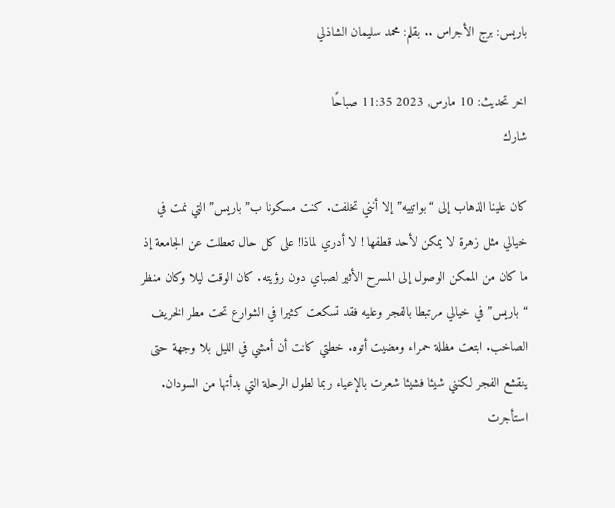باريس: برج الأجراس .. بقلم: محمد سليمان الشاذلي

اخر تحديث: 10 مارس, 2023 11:35 صباحًا
شارك

كان علينا الذهاب إلى “بواتييه” إلا أنني تخلفت. كنت مسكونا ب”باريس” التي نمت في خيالي مثل زهرة لا يمكن لأحد قطفها ! لا أدري لماذا! على كل حال تعطلت عن الجامعة إذ ما كان من الممكن الوصول إلى المسرح الأثير لصباي دون رؤيته. كان الوقت ليلا وكان منظر “باريس” في خيالي مرتبطا بالفجر وعليه فقد تسكعت كثيرا في الشوارع تحت مطر الخريف الصاخب. ابتعت مظلة حمراء ومضيت أتوه. خطتي كانت أن أمشي في الليل بلا وجهة حتى ينقشع الفجر لكنني شيئا فشيئا شعرت بالإعياء ربما لطول الرحلة التي بدأتها من السودان.
استأجرت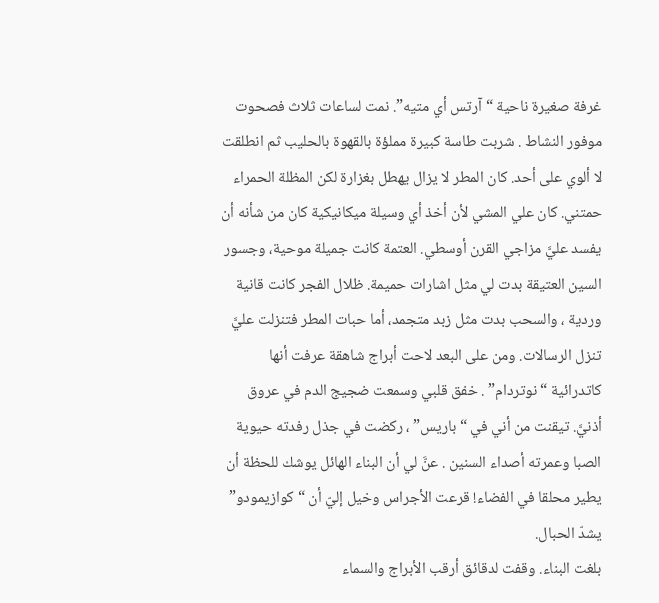غرفة صغيرة ناحية “آرتس أي متيه”. نمت لساعات ثلاث فصحوت موفور النشاط . شربت طاسة كبيرة مملؤة بالقهوة بالحليب ثم انطلقت لا ألوي على أحد. كان المطر لا يزال يهطل بغزارة لكن المظلة الحمراء حمتني. كان علي المشي لأن أخذ أي وسيلة ميكانيكية كان من شأنه أن يفسد عليَّ مزاجي القرن أوسطي. العتمة كانت جميلة موحية، وجسور السين العتيقة بدت لي مثل اشارات حميمة. ظلال الفجر كانت قانية وردية ، والسحب بدت مثل زبد متجمد، أما حبات المطر فتنزلت عليَّ تنزل الرسالات. ومن على البعد لاحت أبراج شاهقة عرفت أنها كاتدرائية “نوتردام” . خفق قلبي وسمعت ضجيج الدم في عروق أذنيَّ. تيقنت من أني في “باريس” ، ركضت في جذل رفدته حيوية الصبا وعمرته أصداء السنين . عنَّ لي أن البناء الهائل يوشك للحظة أن يطير محلقا في الفضاء! قرعت الأجراس وخيل إليّ أن “كوازيمودو” يشدّ الحبال.
بلغت البناء. وقفت لدقائق أرقب الأبراج والسماء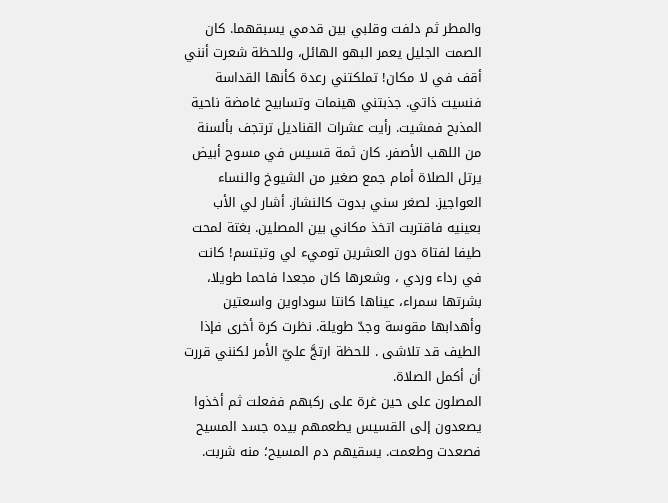والمطر ثم دلفت وقلبي بين قدمي يسبقهما. كان الصمت الجليل يعمر البهو الهائل، وللحظة شعرت أنني أقف في لا مكان! تملكتني رعدة كأنها القداسة فنسيت ذاتي. جذبتني هينمات وتسابيح غامضة ناحية المذبح فمشيت. رأيت عشرات القناديل ترتجف بألسنة من اللهب الأصفر. كان ثمة قسيس في مسوح أبيض يرتل الصلاة أمام جمع صغير من الشيوخ والنساء العواجيز. لصغر سني بدوت كالنشاز. أشار لي الأب بعينيه فاقتربت اتخذ مكاني بين المصلين. بغتة لمحت طيفا لفتاة دون العشرين توميء لي وتبتسم! كانت في رداء وردي ، وشعرها كان مجعدا فاحما طويلا، بشرتها سمراء، عيناها كانتا سوداوين واسعتين وأهدابها مقوسة وجدّ طويلة. نظرت كرة أخرى فإذا الطيف قد تلاشى . للحظة ارتجَّ عليّ الأمر لكنني قررت أن أكمل الصلاة.
المصلون على حين غرة على ركبهم ففعلت ثم أخذوا يصعدون إلى القسيس يطعمهم بيده جسد المسيح فصعدت وطعمت. يسقيهم دم المسيح؛ منه شربت.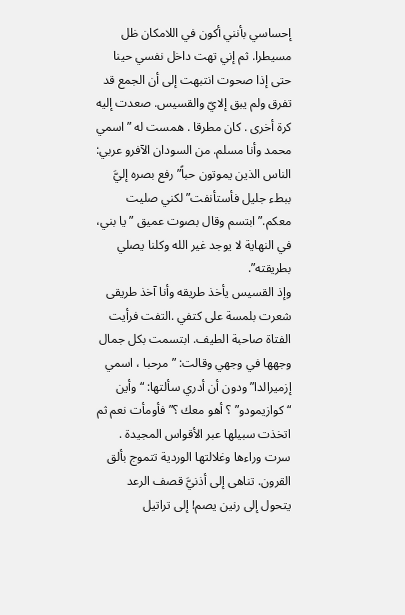إحساسي بأنني أكون في اللامكان ظل مسيطرا. ثم إني تهت داخل نفسي حينا حتى إذا صحوت انتبهت إلى أن الجمع قد تفرق ولم يبق إلايّ والقسيس. صعدت إليه كرة أخرى . كان مطرقا . همست له ” اسمي محمد وأنا مسلم. من السودان الآفرو عربي: الناس الذين يموتون حباً” رفع بصره إليَّ ببطء جليل فأستأنفت” لكني صليت معكم.” ابتسم وقال بصوت عميق ” يا بني، في النهاية لا يوجد غير الله وكلنا يصلي بطريقته”.
وإذ القسيس يأخذ طريقه وأنا آخذ طريقى شعرت بلمسة على كتفي .التفت فرأيت الفتاة صاحبة الطيف. ابتسمت بكل جمال وجهها في وجهي وقالت: ” مرحبا ، اسمي إزميرالدا” ودون أن أدري سألتها: “وأين “كوازيمودو” ؟ أهو معك ؟” فأومأت نعم ثم اتخذت سبيلها عبر الأقواس المجيدة . سرت وراءها وغلالتها الوردية تتموج بألق القرون. تناهى إلى أذنيَّ قصف الرعد يتحول إلى رنين يصم! إلى تراتيل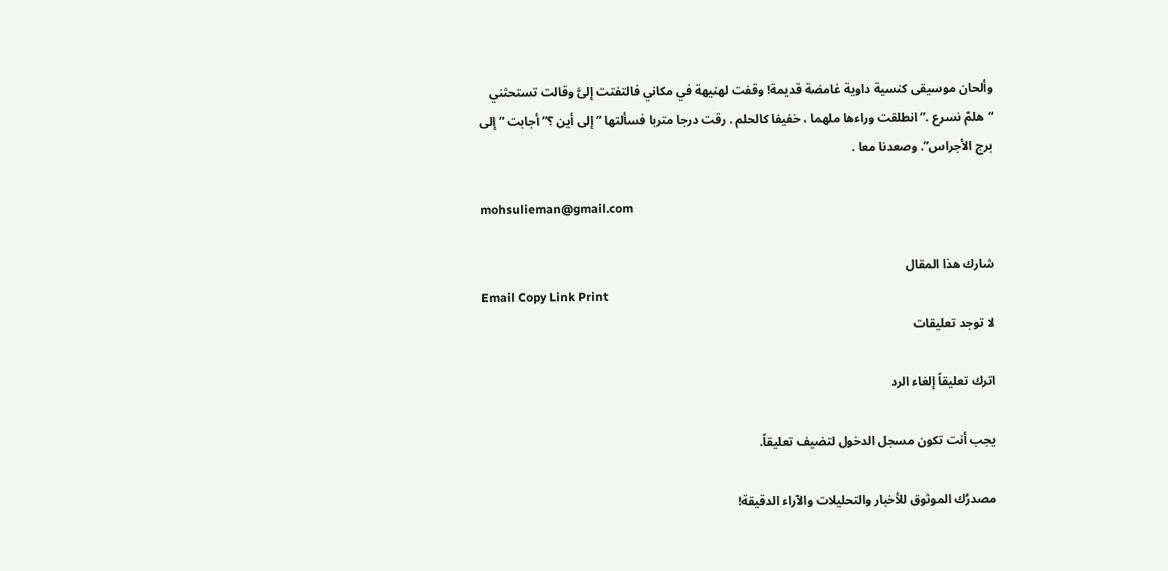وألحان موسيقى كنسية داوية غامضة قديمة! وقفت لهنيهة في مكاني فالتفتت إلىَّ وقالت تستحثني “هلمّ نسرع .” انطلقت وراءها ملهما ، خفيفا كالحلم . رقت درجا متربا فسألتها ” إلى أين ؟” أجابت ” إلى برج الأجراس”. وصعدنا معا .

mohsulieman@gmail.com

شارك هذا المقال
Email Copy Link Print
لا توجد تعليقات

اترك تعليقاً إلغاء الرد

يجب أنت تكون مسجل الدخول لتضيف تعليقاً.

مصدرُك الموثوق للأخبار والتحليلات والآراء الدقيقة!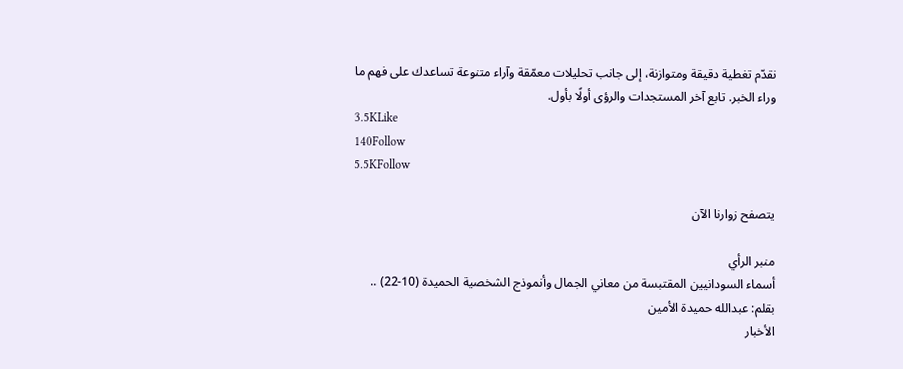نقدّم تغطية دقيقة ومتوازنة، إلى جانب تحليلات معمّقة وآراء متنوعة تساعدك على فهم ما وراء الخبر. تابع آخر المستجدات والرؤى أولًا بأول.
3.5KLike
140Follow
5.5KFollow

يتصفح زوارنا الآن

منبر الرأي
أسماء السودانيين المقتبسة من معاني الجمال وأنموذج الشخصية الحميدة (10-22) .. بقلم: عبدالله حميدة الأمين
الأخبار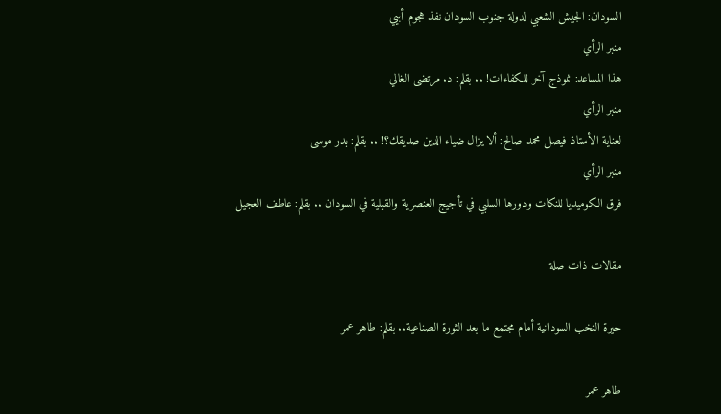السودان: الجيش الشعبي لدولة جنوب السودان نفذ هجوم أبيي
منبر الرأي
هذا المساعد: نموذج آخر للكفاءات! .. بقلم: د. مرتضى الغالي
منبر الرأي
لعناية الأستاذ فيصل محمد صالح: ألا يزال ضياء الدين صديقك؟! .. بقلم: بدر موسى
منبر الرأي
فرق الكوميديا للنكات ودورها السلبي في تأجيج العنصرية والقبلية في السودان .. بقلم: عاطف العجيل

مقالات ذات صلة

حيرة النخب السودانية أمام مجتمع ما بعد الثورة الصناعية.. بقلم: طاهر عمر

طاهر عمر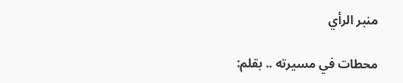منبر الرأي

محطات في مسيرته .. بقلم: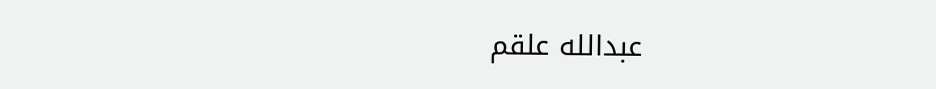عبدالله علقم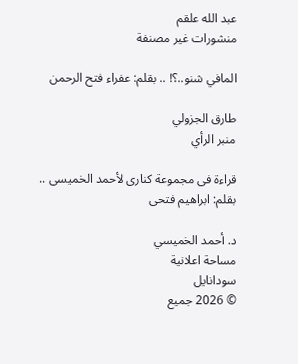عبد الله علقم
منشورات غير مصنفة

المافي شنو..؟! .. بقلم: عفراء فتح الرحمن

طارق الجزولي
منبر الرأي

قراءة فى مجموعة كنارى لأحمد الخميسى .. بقلم: ابراهيم فتحى

د. أحمد الخميسي
مساحة اعلانية
سودانايل
© 2026 جميع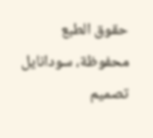حقوق الطبع محفوظة، سودانايل
تصميم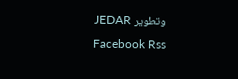وتطوير JEDAR
Facebook Rss